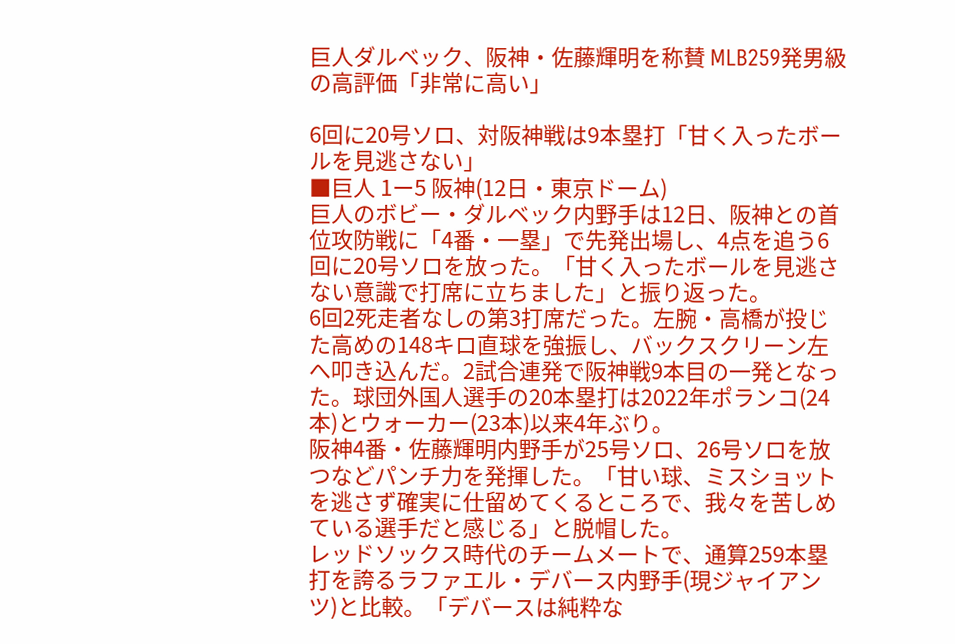巨人ダルベック、阪神・佐藤輝明を称賛 MLB259発男級の高評価「非常に高い」

6回に20号ソロ、対阪神戦は9本塁打「甘く入ったボールを見逃さない」
■巨人 1ー5 阪神(12日・東京ドーム)
巨人のボビー・ダルベック内野手は12日、阪神との首位攻防戦に「4番・一塁」で先発出場し、4点を追う6回に20号ソロを放った。「甘く入ったボールを見逃さない意識で打席に立ちました」と振り返った。
6回2死走者なしの第3打席だった。左腕・高橋が投じた高めの148キロ直球を強振し、バックスクリーン左へ叩き込んだ。2試合連発で阪神戦9本目の一発となった。球団外国人選手の20本塁打は2022年ポランコ(24本)とウォーカー(23本)以来4年ぶり。
阪神4番・佐藤輝明内野手が25号ソロ、26号ソロを放つなどパンチ力を発揮した。「甘い球、ミスショットを逃さず確実に仕留めてくるところで、我々を苦しめている選手だと感じる」と脱帽した。
レッドソックス時代のチームメートで、通算259本塁打を誇るラファエル・デバース内野手(現ジャイアンツ)と比較。「デバースは純粋な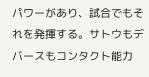パワーがあり、試合でもそれを発揮する。サトウもデバースもコンタクト能力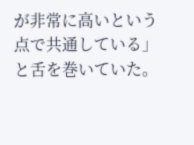が非常に高いという点で共通している」と舌を巻いていた。